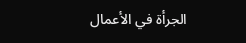الجرأة في الأعمال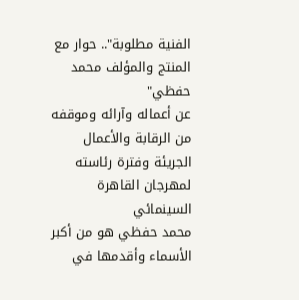الفنية مطلوبة".. حوار مع المنتج والمؤلف محمد حفظي"
عن أعماله وآرائه وموقفه من الرقابة والأعمال الجريئة وفترة رئاسته لمهرجان القاهرة السينمائي
محمد حفظي هو من أكبر الأسماء وأقدمها في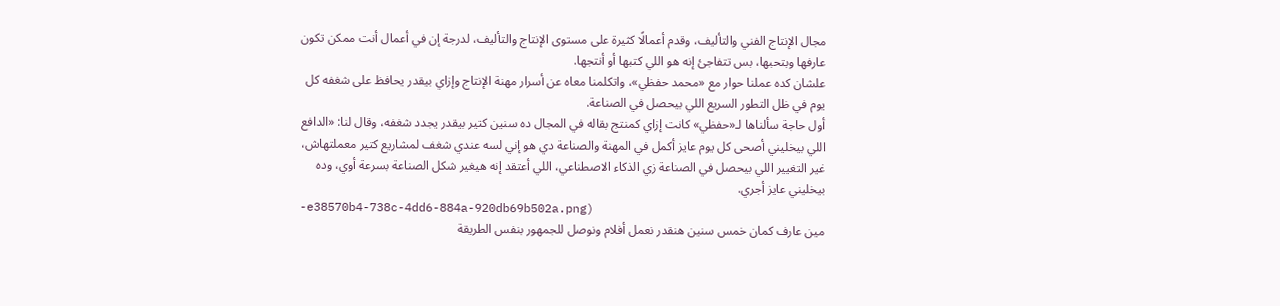مجال الإنتاج الفني والتأليف، وقدم أعمالًا كثيرة على مستوى الإنتاج والتأليف، لدرجة إن في أعمال أنت ممكن تكون عارفها وبتحبها، بس تتفاجئ إنه هو اللي كتبها أو أنتجها.
علشان كده عملنا حوار مع «محمد حفظي»، واتكلمنا معاه عن أسرار مهنة الإنتاج وإزاي بيقدر يحافظ على شغفه كل يوم في ظل التطور السريع اللي بيحصل في الصناعة.
أول حاجة سألناها لـ«حفظي» كانت إزاي كمنتج بقاله في المجال ده سنين كتير بيقدر يجدد شغفه، وقال لنا: «الدافع اللي بيخليني أصحى كل يوم عايز أكمل في المهنة والصناعة دي هو إني لسه عندي شغف لمشاريع كتير معملتهاش، غير التغيير اللي بيحصل في الصناعة زي الذكاء الاصطناعي، اللي أعتقد إنه هيغير شكل الصناعة بسرعة أوي، وده بيخليني عايز أجري.
-e38570b4-738c-4dd6-884a-920db69b502a.png)
مين عارف كمان خمس سنين هنقدر نعمل أفلام ونوصل للجمهور بنفس الطريقة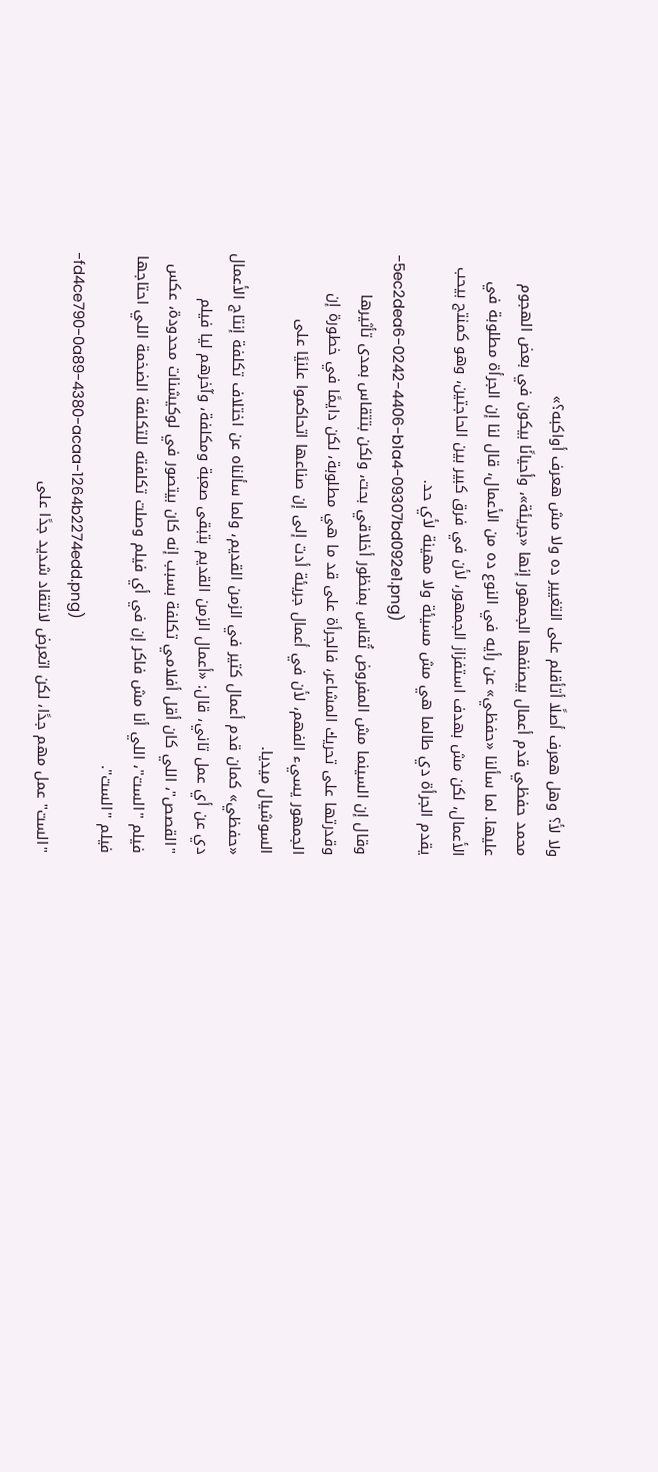ولا لأ؟ وهل هعرف أصلًا أتأقلم على التغيير ده ولا مش هعرف أواكبه؟»
محمد حفظي قدم أعمال بيصنفها الجمهور إنها «جريئة»، وأحيانًا بيكون في بعض الهجوم عليها. لما سألنا «حفظي» عن رأيه في النوع ده من الأعمال، قال لنا إن الجرأة مطلوبة في الأعمال، لكن مش بهدف استفزاز الجمهور، لأن في فرق كبير بين الحاجتين، وهو كمنتج بيحب يقدم الجرأة دي طالما هي مش مسيئة ولا مهينة لأي حد.
-5ec2dea6-0242-4406-b1a4-09307bd092e1.png)
وقال إن السينما مش المفروض تُقاس بمنظور أخلاقي بحت، ولكن بتتقاس بمدى تأثيرها وقدرتها على تحريك المشاعر، فالجرأة على قد ما هي مطلوبة، لكن دايمًا في خطورة إن الجمهور يسيء الفهم، لأن في أعمال جريئة أدت إلى إن صناعها اتحاكموا علنيًا على السوشيال ميديا.
«حفظي» كمان قدم أعمال كتير في الزمن القديم، ولما سألناه عن اختلاف تكلفة إنتاج الأعمال دي عن أي عمل تاني، قال: «أعمال الزمن القديم بتبقى صعبة ومكلفة، وآخرهم ليا فيلم "القصص"، اللي كان أقل أفلامي تكلفة بسبب إنه كان بيتصور في لوكيشنات محدودة، عكس فيلم "الست"، اللي أنا مش فاكر إن في أي فيلم وصلت تكلفته للتكلفة الضخمة اللي احتاجها فيلم "الست".
-fd4ce790-0a89-4380-acaa-1264b2274edd.png)
"الست" عمل مهم جدًا، لكن اتعرض لانتقاد شديد جدًا على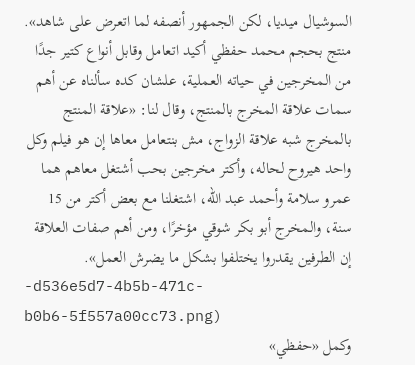السوشيال ميديا، لكن الجمهور أنصفه لما اتعرض على شاهد».
منتج بحجم محمد حفظي أكيد اتعامل وقابل أنواع كتير جدًا من المخرجين في حياته العملية، علشان كده سألناه عن أهم سمات علاقة المخرج بالمنتج، وقال لنا: «علاقة المنتج بالمخرج شبه علاقة الزواج، مش بنتعامل معاها إن هو فيلم وكل واحد هيروح لحاله، وأكتر مخرجين بحب أشتغل معاهم هما عمرو سلامة وأحمد عبد الله، اشتغلنا مع بعض أكتر من 15 سنة، والمخرج أبو بكر شوقي مؤخرًا، ومن أهم صفات العلاقة إن الطرفين يقدروا يختلفوا بشكل ما يضرش العمل».
-d536e5d7-4b5b-471c-b0b6-5f557a00cc73.png)
وكمل «حفظي»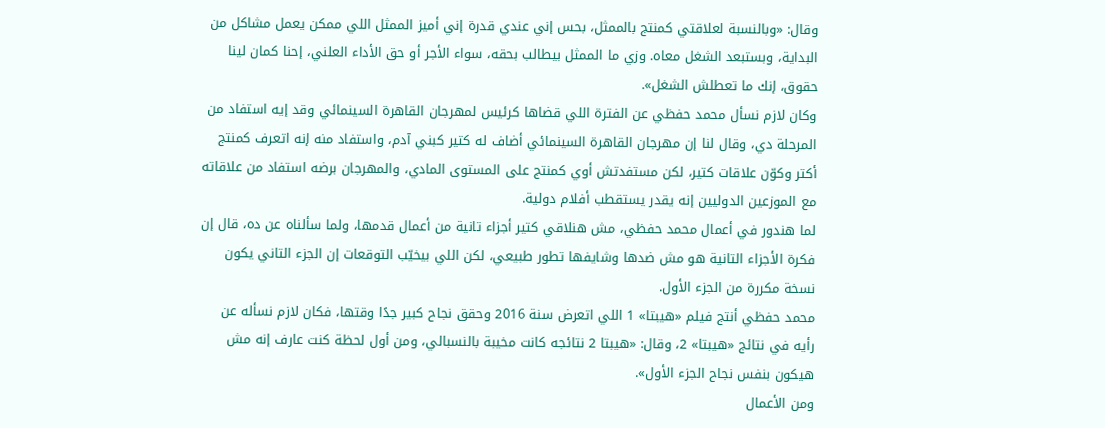وقال: «وبالنسبة لعلاقتي كمنتج بالممثل، بحس إني عندي قدرة إني أميز الممثل اللي ممكن يعمل مشاكل من البداية، وبستبعد الشغل معاه. وزي ما الممثل بيطالب بحقه، سواء الأجر أو حق الأداء العلني، إحنا كمان لينا حقوق، إنك ما تعطلش الشغل».
وكان لازم نسأل محمد حفظي عن الفترة اللي قضاها كرئيس لمهرجان القاهرة السينمائي وقد إيه استفاد من المرحلة دي، وقال لنا إن مهرجان القاهرة السينمائي أضاف له كتير كبني آدم، واستفاد منه إنه اتعرف كمنتج أكتر وكوّن علاقات كتير، لكن مستفدتش أوي كمنتج على المستوى المادي، والمهرجان برضه استفاد من علاقاته مع الموزعين الدوليين إنه يقدر يستقطب أفلام دولية.
لما هندور في أعمال محمد حفظي، مش هنلاقي كتير أجزاء تانية من أعمال قدمها، ولما سألناه عن ده، قال إن فكرة الأجزاء التانية هو مش ضدها وشايفها تطور طبيعي، لكن اللي بيخيّب التوقعات إن الجزء التاني يكون نسخة مكررة من الجزء الأول.
محمد حفظي أنتج فيلم «هيبتا» 1 اللي اتعرض سنة 2016 وحقق نجاح كبير جدًا وقتها، فكان لازم نسأله عن رأيه في نتائج «هيبتا» 2، وقال: «هيبتا 2 نتائجه كانت مخيبة بالنسبالي، ومن أول لحظة كنت عارف إنه مش هيكون بنفس نجاح الجزء الأول».
ومن الأعمال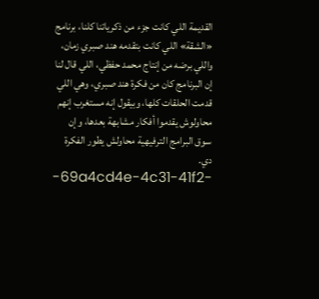القديمة اللي كانت جزء من ذكرياتنا كلنا، برنامج «الشقة» اللي كانت بتقدمه هند صبري زمان، واللي برضه من إنتاج محمد حفظي، اللي قال لنا إن البرنامج كان من فكرة هند صبري، وهي اللي قدمت الحلقات كلها، وبيقول إنه مستغرب إنهم محاولوش يقدموا أفكار مشابهة بعدها، وإن سوق البرامج الترفيهية محاولش يطور الفكرة دي.
-69a4cd4e-4c31-41f2-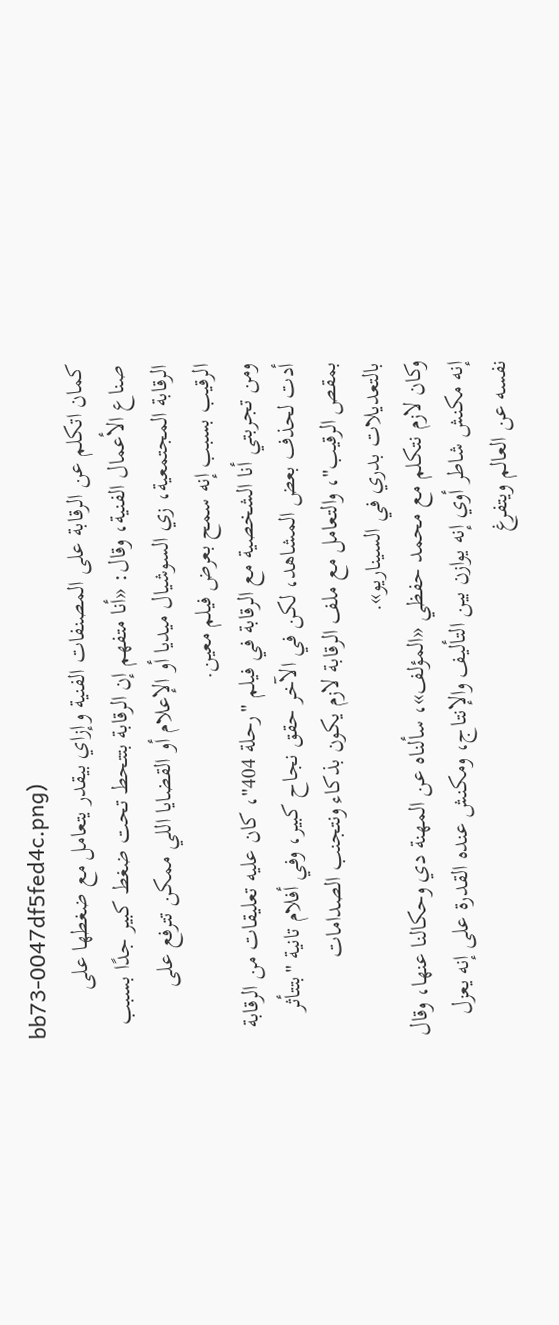bb73-0047df5fed4c.png)
كمان اتكلم عن الرقابة على المصنفات الفنية وإزاي بيقدر يتعامل مع ضغطها على صناع الأعمال الفنية، وقال: «أنا متفهم إن الرقابة بتتحط تحت ضغط كبير جدًا بسبب الرقابة المجتمعية، زي السوشيال ميديا أو الإعلام أو القضايا اللي ممكن تترفع على الرقيب بسبب إنه سمح بعرض فيلم معين.
ومن تجربتي أنا الشخصية مع الرقابة في فيلم "رحلة 404"، كان عليه تعليقات من الرقابة أدت لحذف بعض المشاهد، لكن في الآخر حقق نجاح كبير، وفي أفلام تانية "بتتأثر بمقص الرقيب"، والتعامل مع ملف الرقابة لازم يكون بذكاء ونتجنب الصدامات بالتعديلات بدري في السيناريو».
وكان لازم نتكلم مع محمد حفظي «المؤلف»، سألناه عن المهنة دي وحكالنا عنها، وقال إنه مكنش شاطر أوي إنه يوازن بين التأليف والإنتاج، ومكنش عنده القدرة على إنه يعزل نفسه عن العالم ويتفرغ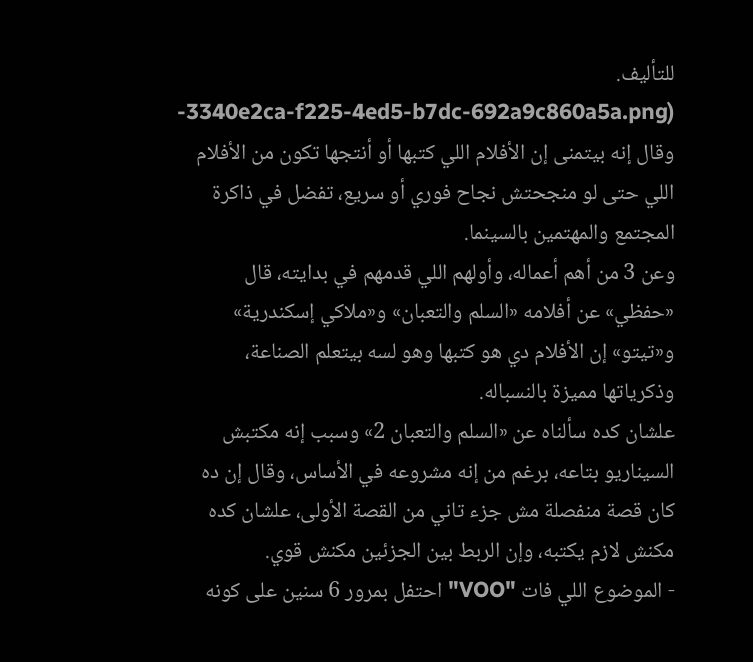للتأليف.
-3340e2ca-f225-4ed5-b7dc-692a9c860a5a.png)
وقال إنه بيتمنى إن الأفلام اللي كتبها أو أنتجها تكون من الأفلام اللي حتى لو منجحتش نجاح فوري أو سريع، تفضل في ذاكرة المجتمع والمهتمين بالسينما.
وعن 3 من أهم أعماله، وأولهم اللي قدمهم في بدايته، قال «حفظي» عن أفلامه «السلم والتعبان» و«ملاكي إسكندرية» و«تيتو» إن الأفلام دي هو كتبها وهو لسه بيتعلم الصناعة، وذكرياتها مميزة بالنسباله.
علشان كده سألناه عن «السلم والتعبان 2» وسبب إنه مكتبش السيناريو بتاعه، برغم من إنه مشروعه في الأساس، وقال إن ده كان قصة منفصلة مش جزء تاني من القصة الأولى، علشان كده مكنش لازم يكتبه، وإن الربط بين الجزئين مكنش قوي.
- الموضوع اللي فات "VOO" احتفل بمرور 6 سنين على كونه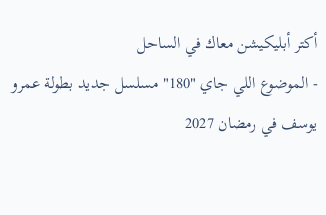أكتر أبليكيشن معاك في الساحل
- الموضوع اللي جاي "180" مسلسل جديد بطولة عمرو يوسف في رمضان 2027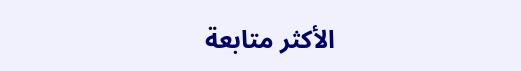الأكثر متابعة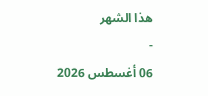هذا الشهر
-
06 أغسطس 2026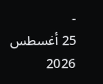-
25 أغسطس 2026